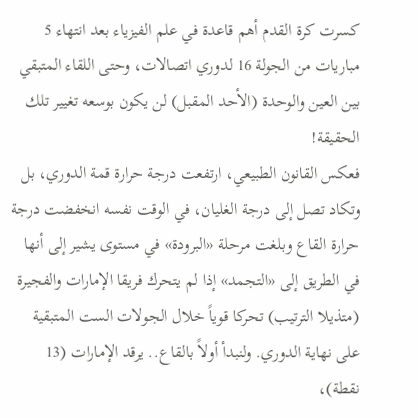كسرت كرة القدم أهم قاعدة في علم الفيزياء بعد انتهاء 5 مباريات من الجولة 16 لدوري اتصالات، وحتى اللقاء المتبقي بين العين والوحدة (الأحد المقبل) لن يكون بوسعه تغيير تلك الحقيقة!
فعكس القانون الطبيعي، ارتفعت درجة حرارة قمة الدوري، بل وتكاد تصل إلى درجة الغليان، في الوقت نفسه انخفضت درجة حرارة القاع وبلغت مرحلة «البرودة» في مستوى يشير إلى أنها في الطريق إلى «التجمد» إذا لم يتحرك فريقا الإمارات والفجيرة (متذيلا الترتيب) تحركا قوياً خلال الجولات الست المتبقية على نهاية الدوري. ولنبدأ أولاً بالقاع.. يرقد الإمارات (13 نقطة)،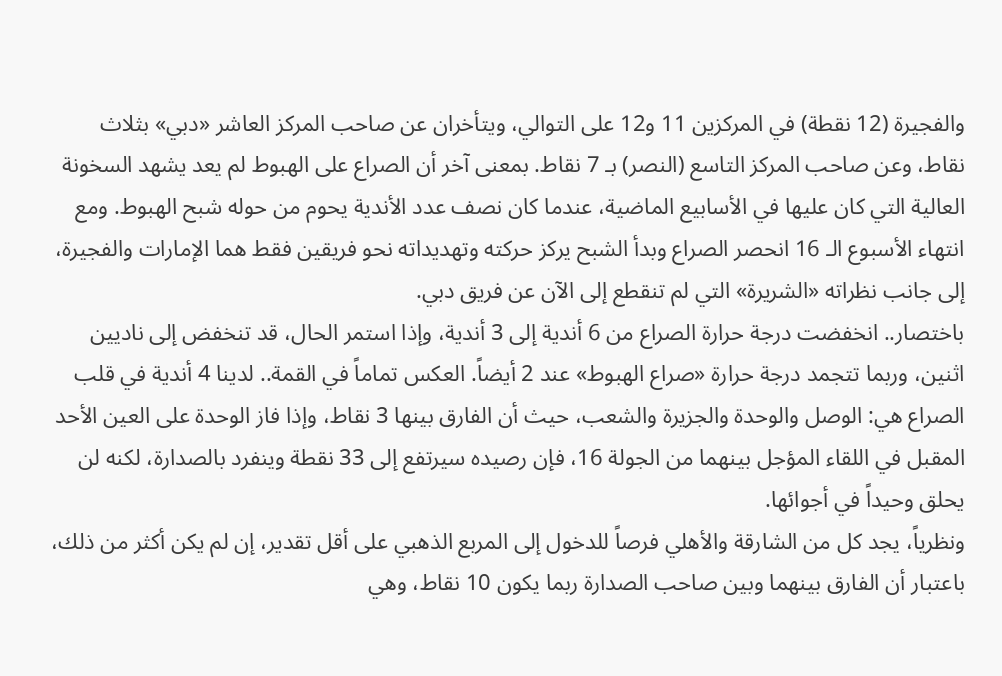والفجيرة (12 نقطة) في المركزين 11 و12 على التوالي، ويتأخران عن صاحب المركز العاشر «دبي» بثلاث نقاط، وعن صاحب المركز التاسع (النصر) بـ 7 نقاط. بمعنى آخر أن الصراع على الهبوط لم يعد يشهد السخونة العالية التي كان عليها في الأسابيع الماضية، عندما كان نصف عدد الأندية يحوم من حوله شبح الهبوط. ومع انتهاء الأسبوع الـ 16 انحصر الصراع وبدأ الشبح يركز حركته وتهديداته نحو فريقين فقط هما الإمارات والفجيرة، إلى جانب نظراته «الشريرة» التي لم تنقطع إلى الآن عن فريق دبي.
باختصار.. انخفضت درجة حرارة الصراع من 6 أندية إلى 3 أندية، وإذا استمر الحال، قد تنخفض إلى ناديين اثنين، وربما تتجمد درجة حرارة «صراع الهبوط» عند 2 أيضاً. العكس تماماً في القمة.. لدينا 4 أندية في قلب الصراع هي: الوصل والوحدة والجزيرة والشعب، حيث أن الفارق بينها 3 نقاط، وإذا فاز الوحدة على العين الأحد المقبل في اللقاء المؤجل بينهما من الجولة 16، فإن رصيده سيرتفع إلى 33 نقطة وينفرد بالصدارة، لكنه لن يحلق وحيداً في أجوائها.
ونظرياً، يجد كل من الشارقة والأهلي فرصاً للدخول إلى المربع الذهبي على أقل تقدير، إن لم يكن أكثر من ذلك، باعتبار أن الفارق بينهما وبين صاحب الصدارة ربما يكون 10 نقاط، وهي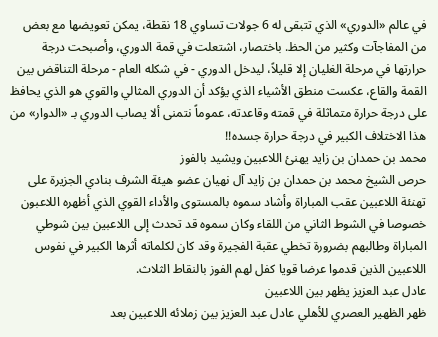في عالم «الدوري» الذي تتبقى له 6 جولات تساوي 18 نقطة، يمكن تعويضها مع بعض من المفاجآت وكثير من الحظ. باختصار، اشتعلت في قمة الدوري، وأصبحت درجة حرارتها في مرحلة الغليان إلا قليلاً، ليدخل الدوري - في شكله العام - مرحلة التناقض بين القمة والقاع، عكست منطق الأشياء الذي يؤكد أن الدوري المثالي والقوي هو الذي يحافظ على درجة حرارة متماثلة في قمته وقاعدته، عموماً نتمنى ألا يصاب الدوري بـ «الدوار» من هذا الاختلاف الكبير في درجة حرارة جسده!!
محمد بن حمدان بن زايد يهنئ اللاعبين ويشيد بالفوز
حرص الشيخ محمد بن حمدان بن زايد آل نهيان عضو هيئة الشرف بنادي الجزيرة على تهنئة اللاعبين عقب المباراة وأشاد سموه بالمستوى والأداء القوي الذي أظهره اللاعبون خصوصا في الشوط الثاني من اللقاء وكان سموه قد تحدث إلى اللاعبين بين شوطي المباراة وطالبهم بضرورة تخطي عقبة الفجيرة وقد كان لكلماته أثرها الكبير في نفوس اللاعبين الذين قدموا عرضا قويا كفل لهم الفوز بالنقاط الثلاث.
عادل عبد العزيز يظهر بين اللاعبين
ظهر الظهير العصري للأهلي عادل عبد العزيز بين زملائه اللاعبين بعد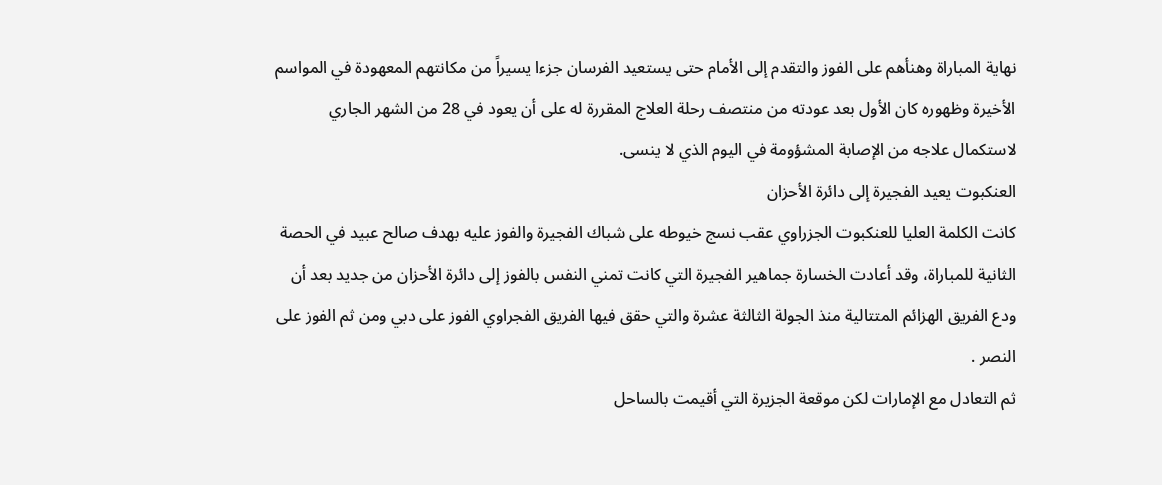نهاية المباراة وهنأهم على الفوز والتقدم إلى الأمام حتى يستعيد الفرسان جزءا يسيراً من مكانتهم المعهودة في المواسم الأخيرة وظهوره كان الأول بعد عودته من منتصف رحلة العلاج المقررة له على أن يعود في 28 من الشهر الجاري لاستكمال علاجه من الإصابة المشؤومة في اليوم الذي لا ينسى.
العنكبوت يعيد الفجيرة إلى دائرة الأحزان
كانت الكلمة العليا للعنكبوت الجزراوي عقب نسج خيوطه على شباك الفجيرة والفوز عليه بهدف صالح عبيد في الحصة الثانية للمباراة، وقد أعادت الخسارة جماهير الفجيرة التي كانت تمني النفس بالفوز إلى دائرة الأحزان من جديد بعد أن ودع الفريق الهزائم المتتالية منذ الجولة الثالثة عشرة والتي حقق فيها الفريق الفجراوي الفوز على دبي ومن ثم الفوز على النصر .
ثم التعادل مع الإمارات لكن موقعة الجزيرة التي أقيمت بالساحل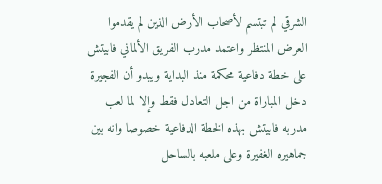الشرقي لم تبتسم لأصحاب الأرض الذين لم يقدموا العرض المنتظر واعتمد مدرب الفريق الألماني فابيتش على خطة دفاعية محكمة منذ البداية ويبدو أن الفجيرة دخل المباراة من اجل التعادل فقط وإلا لما لعب مدربه فابيتش بهذه الخطة الدفاعية خصوصا وانه بين جماهيره الغفيرة وعلى ملعبه بالساحل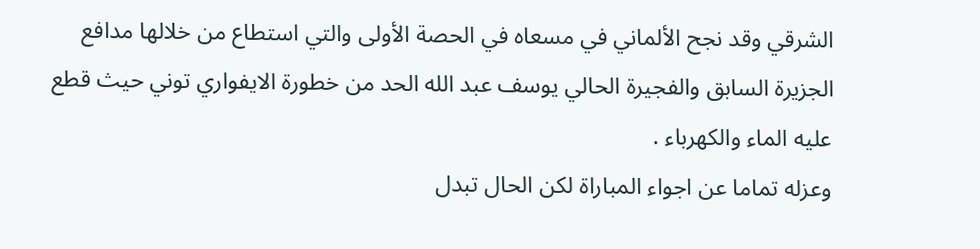الشرقي وقد نجح الألماني في مسعاه في الحصة الأولى والتي استطاع من خلالها مدافع الجزيرة السابق والفجيرة الحالي يوسف عبد الله الحد من خطورة الايفواري توني حيث قطع عليه الماء والكهرباء .
وعزله تماما عن اجواء المباراة لكن الحال تبدل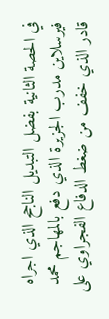في الحصة الثانية بفضل التبديل الناجح الذي اجراه فيرسلاين مدرب الجزيرة الذي دفع بالمهاجم محمد قادر الذي خفف من ضغط الدفاع الفجراوي على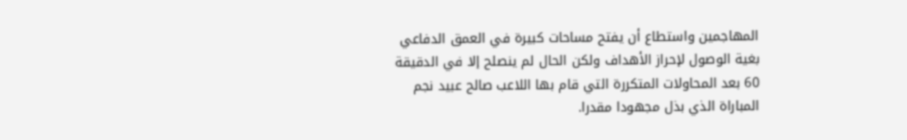المهاجمين واستطاع أن يفتح مساحات كبيرة في العمق الدفاعي بغية الوصول لإحراز الأهداف ولكن الحال لم ينصلح إلا في الدقيقة 60 بعد المحاولات المتكررة التي قام بها اللاعب صالح عبيد نجم المباراة الذي بذل مجهودا مقدرا.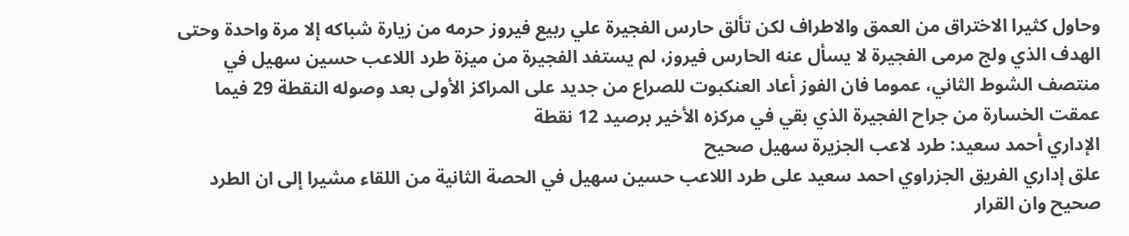وحاول كثيرا الاختراق من العمق والاطراف لكن تألق حارس الفجيرة علي ربيع فيروز حرمه من زيارة شباكه إلا مرة واحدة وحتى الهدف الذي ولج مرمى الفجيرة لا يسأل عنه الحارس فيروز، لم يستفد الفجيرة من ميزة طرد اللاعب حسين سهيل في منتصف الشوط الثاني، عموما فان الفوز أعاد العنكبوت للصراع من جديد على المراكز الأولى بعد وصوله النقطة 29 فيما عمقت الخسارة من جراح الفجيرة الذي بقي في مركزه الأخير برصيد 12 نقطة
الإداري أحمد سعيد: طرد لاعب الجزيرة سهيل صحيح
علق إداري الفريق الجزراوي احمد سعيد على طرد اللاعب حسين سهيل في الحصة الثانية من اللقاء مشيرا إلى ان الطرد صحيح وان القرار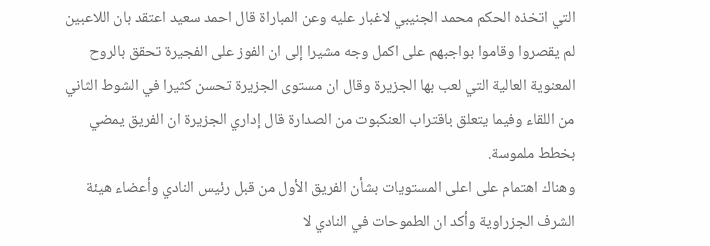التي اتخذه الحكم محمد الجنيبي لاغبار عليه وعن المباراة قال احمد سعيد اعتقد بان اللاعبين لم يقصروا وقاموا بواجبهم على اكمل وجه مشيرا إلى ان الفوز على الفجيرة تحقق بالروح المعنوية العالية التي لعب بها الجزيرة وقال ان مستوى الجزيرة تحسن كثيرا في الشوط الثاني من اللقاء وفيما يتعلق باقتراب العنكبوت من الصدارة قال إداري الجزيرة ان الفريق يمضي بخطط ملموسة.
وهناك اهتمام على اعلى المستويات بشأن الفريق الأول من قبل رئيس النادي وأعضاء هيئة الشرف الجزراوية وأكد ان الطموحات في النادي لا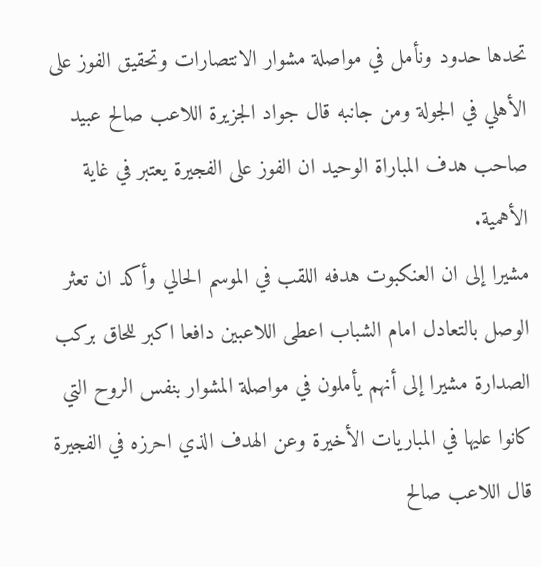تحدها حدود ونأمل في مواصلة مشوار الانتصارات وتحقيق الفوز على الأهلي في الجولة ومن جانبه قال جواد الجزيرة اللاعب صالح عبيد صاحب هدف المباراة الوحيد ان الفوز على الفجيرة يعتبر في غاية الأهمية.
مشيرا إلى ان العنكبوت هدفه اللقب في الموسم الحالي وأكد ان تعثر الوصل بالتعادل امام الشباب اعطى اللاعبين دافعا اكبر للحاق بركب الصدارة مشيرا إلى أنهم يأملون في مواصلة المشوار بنفس الروح التي كانوا عليها في المباريات الأخيرة وعن الهدف الذي احرزه في الفجيرة قال اللاعب صالح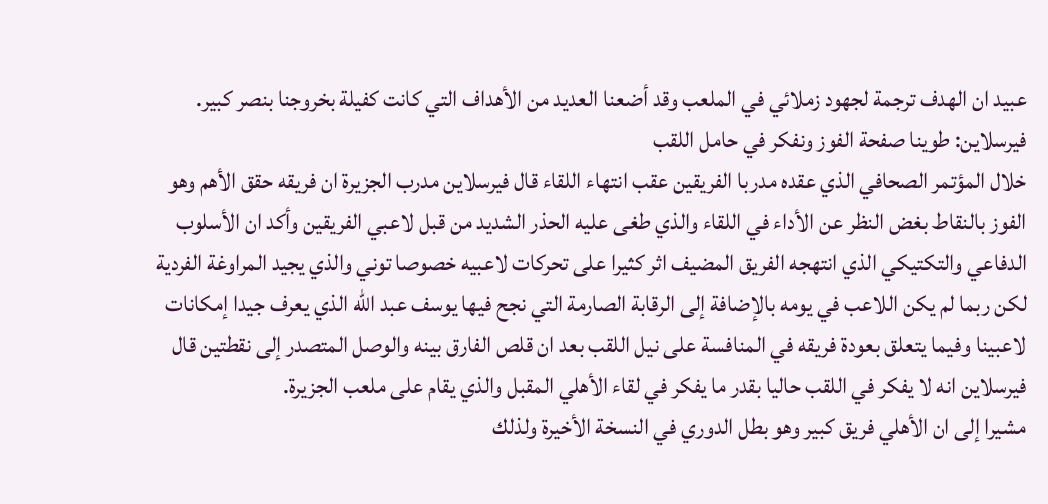عبيد ان الهدف ترجمة لجهود زملائي في الملعب وقد أضعنا العديد من الأهداف التي كانت كفيلة بخروجنا بنصر كبير.
فيرسلاين: طوينا صفحة الفوز ونفكر في حامل اللقب
خلال المؤتمر الصحافي الذي عقده مدربا الفريقين عقب انتهاء اللقاء قال فيرسلاين مدرب الجزيرة ان فريقه حقق الأهم وهو الفوز بالنقاط بغض النظر عن الأداء في اللقاء والذي طغى عليه الحذر الشديد من قبل لاعبي الفريقين وأكد ان الأسلوب الدفاعي والتكتيكي الذي انتهجه الفريق المضيف اثر كثيرا على تحركات لاعبيه خصوصا توني والذي يجيد المراوغة الفردية لكن ربما لم يكن اللاعب في يومه بالإضافة إلى الرقابة الصارمة التي نجح فيها يوسف عبد الله الذي يعرف جيدا إمكانات لاعبينا وفيما يتعلق بعودة فريقه في المنافسة على نيل اللقب بعد ان قلص الفارق بينه والوصل المتصدر إلى نقطتين قال فيرسلاين انه لا يفكر في اللقب حاليا بقدر ما يفكر في لقاء الأهلي المقبل والذي يقام على ملعب الجزيرة.
مشيرا إلى ان الأهلي فريق كبير وهو بطل الدوري في النسخة الأخيرة ولذلك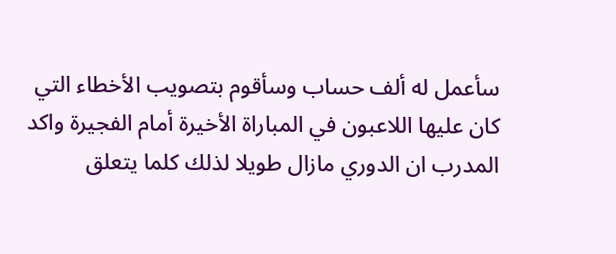سأعمل له ألف حساب وسأقوم بتصويب الأخطاء التي كان عليها اللاعبون في المباراة الأخيرة أمام الفجيرة واكد المدرب ان الدوري مازال طويلا لذلك كلما يتعلق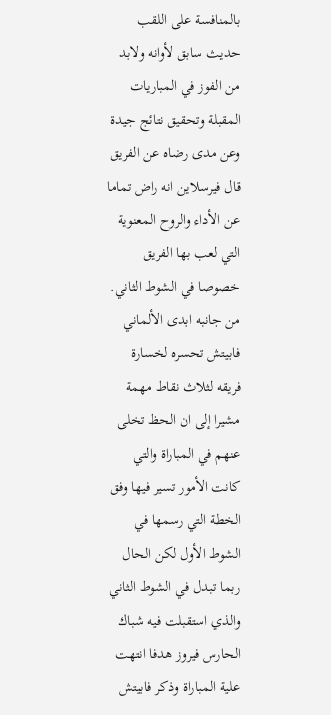بالمنافسة على اللقب حديث سابق لأوانه ولابد من الفوز في المباريات المقبلة وتحقيق نتائج جيدة وعن مدى رضاه عن الفريق قال فيرسلاين انه راض تماما عن الأداء والروح المعنوية التي لعب بها الفريق خصوصا في الشوط الثاني.
من جانبه ابدى الألماني فابيتش تحسره لخسارة فريقه لثلاث نقاط مهمة مشيرا إلى ان الحظ تخلى عنهم في المباراة والتي كانت الأمور تسير فيها وفق الخطة التي رسمها في الشوط الأول لكن الحال ربما تبدل في الشوط الثاني والذي استقبلت فيه شباك الحارس فيروز هدفا انتهت علية المباراة وذكر فابيتش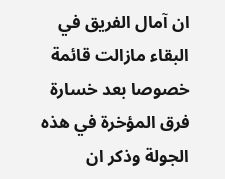ان آمال الفريق في البقاء مازالت قائمة خصوصا بعد خسارة فرق المؤخرة في هذه الجولة وذكر ان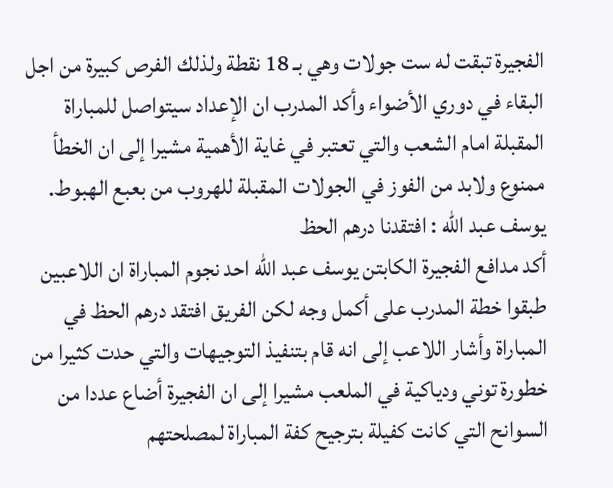الفجيرة تبقت له ست جولات وهي بـ 18 نقطة ولذلك الفرص كبيرة من اجل البقاء في دوري الأضواء وأكد المدرب ان الإعداد سيتواصل للمباراة المقبلة امام الشعب والتي تعتبر في غاية الأهمية مشيرا إلى ان الخطأ ممنوع ولابد من الفوز في الجولات المقبلة للهروب من بعبع الهبوط.
يوسف عبد الله : افتقدنا درهم الحظ
أكد مدافع الفجيرة الكابتن يوسف عبد الله احد نجوم المباراة ان اللاعبين طبقوا خطة المدرب على أكمل وجه لكن الفريق افتقد درهم الحظ في المباراة وأشار اللاعب إلى انه قام بتنفيذ التوجيهات والتي حدت كثيرا من خطورة توني ودياكية في الملعب مشيرا إلى ان الفجيرة أضاع عددا من السوانح التي كانت كفيلة بترجيح كفة المباراة لمصلحتهم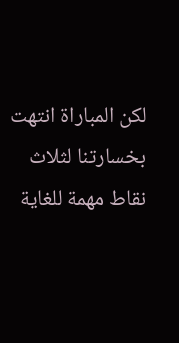لكن المباراة انتهت بخسارتنا لثلاث نقاط مهمة للغاية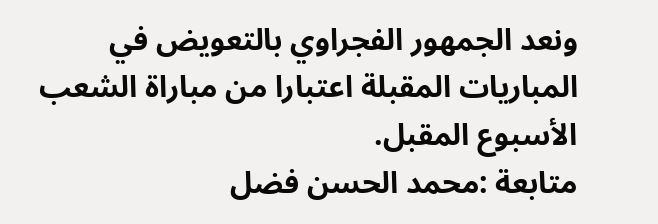ونعد الجمهور الفجراوي بالتعويض في المباريات المقبلة اعتبارا من مباراة الشعب الأسبوع المقبل.
متابعة :محمد الحسن فضل